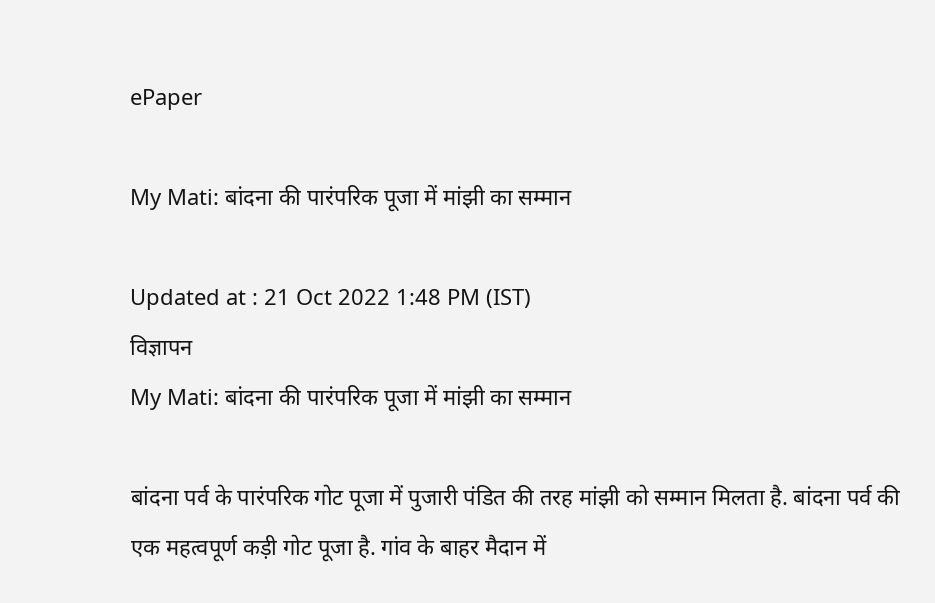ePaper

My Mati: बांदना की पारंपरिक पूजा में मांझी का सम्मान

Updated at : 21 Oct 2022 1:48 PM (IST)
विज्ञापन
My Mati: बांदना की पारंपरिक पूजा में मांझी का सम्मान

बांदना पर्व के पारंपरिक गोट पूजा में पुजारी पंडित की तरह मांझी को सम्मान मिलता है. बांदना पर्व की एक महत्वपूर्ण कड़ी गोट पूजा है. गांव के बाहर मैदान में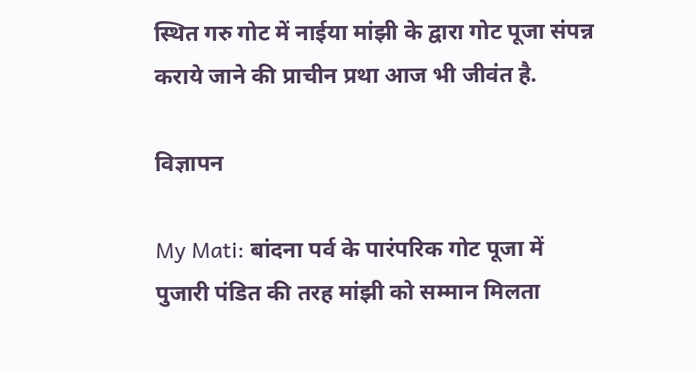स्थित गरु गोट में नाईया मांझी के द्वारा गोट पूजा संपन्न कराये जाने की प्राचीन प्रथा आज भी जीवंत है.

विज्ञापन

My Mati: बांदना पर्व के पारंपरिक गोट पूजा में पुजारी पंडित की तरह मांझी को सम्मान मिलता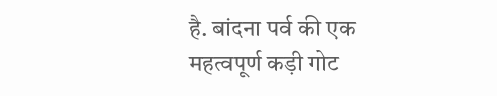है. बांदना पर्व की एक महत्वपूर्ण कड़ी गोट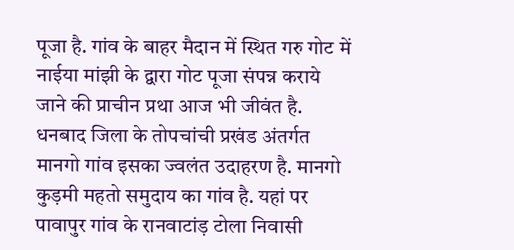पूजा है. गांव के बाहर मैदान में स्थित गरु गोट में नाईया मांझी के द्वारा गोट पूजा संपन्न कराये जाने की प्राचीन प्रथा आज भी जीवंत है. धनबाद जिला के तोपचांची प्रखंड अंतर्गत मानगो गांव इसका ज्वलंत उदाहरण है. मानगो कुड़मी महतो समुदाय का गांव है. यहां पर पावापुर गांव के रानवाटांड़ टोला निवासी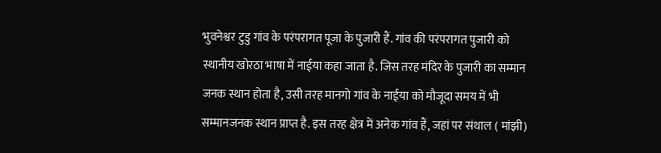भुवनेश्वर टुडु गांव के परंपरागत पूजा के पुजारी हैं. गांव की परंपरागत पुजारी को स्थानीय खोरठा भाषा में नाईया कहा जाता है. जिस तरह मंदिर के पुजारी का सम्मान जनक स्थान होता है, उसी तरह मानगो गांव के नाईया को मौजूदा समय में भी सम्मानजनक स्थान प्राप्त है. इस तरह क्षेत्र में अनेक गांव हैं, जहां पर संथाल ( मांझी)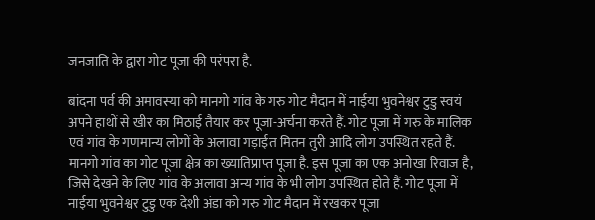जनजाति के द्वारा गोट पूजा की परंपरा है.

बांदना पर्व की अमावस्या को मानगो गांव के गरु गोट मैदान में नाईया भुवनेश्वर टुडु स्वयं अपने हाथों से खीर का मिठाई तैयार कर पूजा-अर्चना करते हैं. गोट पूजा में गरु के मालिक एवं गांव के गणमान्य लोगों के अलावा गड़ाईत मितन तुरी आदि लोग उपस्थित रहते हैं. मानगो गांव का गोट पूजा क्षेत्र का ख्यातिप्राप्त पूजा है. इस पूजा का एक अनोखा रिवाज है, जिसे देखने के लिए गांव के अलावा अन्य गांव के भी लोग उपस्थित होते हैं. गोट पूजा में नाईया भुवनेश्वर टुडु एक देशी अंडा को गरु गोट मैदान में रखकर पूजा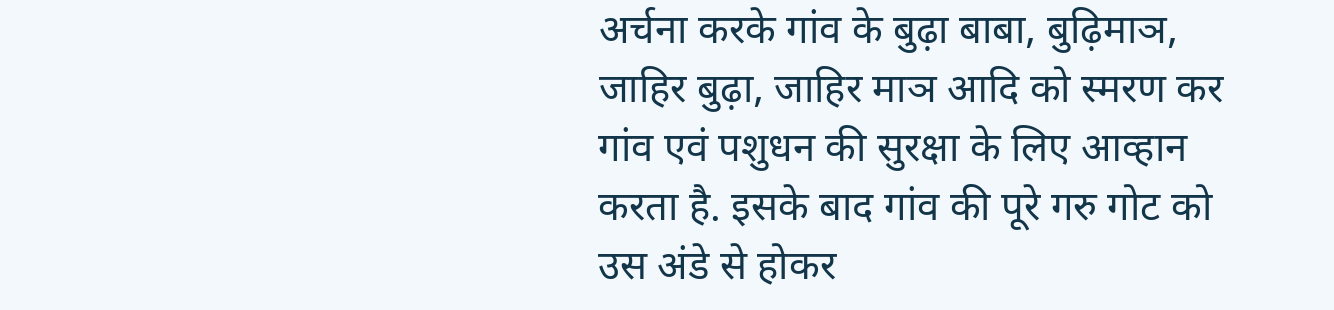अर्चना करके गांव के बुढ़ा बाबा, बुढ़िमाञ, जाहिर बुढ़ा, जाहिर माञ आदि को स्मरण कर गांव एवं पशुधन की सुरक्षा के लिए आव्हान करता है. इसके बाद गांव की पूरे गरु गोट को उस अंडे से होकर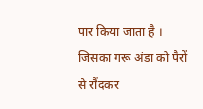पार किया जाता है । जिसका गरू अंडा को पैरों से रौंदकर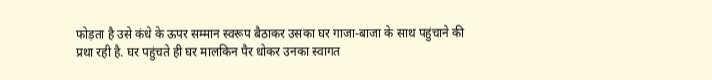फोड़ता है उसे कंधे के ऊपर सम्मान स्वरूप बैठाकर उसका घर गाजा-बाजा के साथ पहुंचाने की प्रथा रही है. घर पहुंचते ही घर मालकिन पैर धोकर उनका स्वागत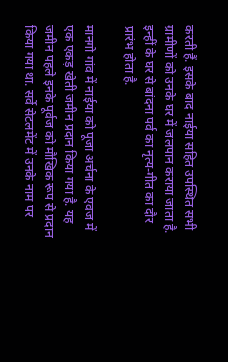करती हैं. इसके बाद नाईया सहित उपस्थित सभी ग्रामीणों को उनके घर में जलपान कराया जाता है. इन्हीं के घर से बांदना पर्व का नृत्य-गीत का दौर प्रारंभ होता है.

मानगो गांव में नाईया को पूजा अर्चना के एवज में एक एकड़ खेती जमीन प्रदान किया गया है. यह जमीन पहले इनके पूर्वज को मौखिक रूप से प्रदान किया गया था. सर्वे सेटलमेंट में उनके नाम पर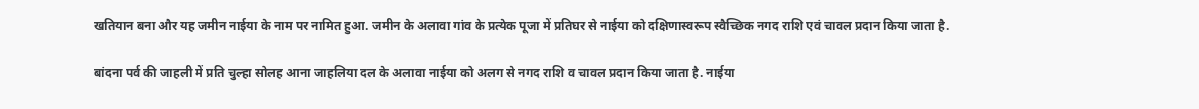खतियान बना और यह जमीन नाईया के नाम पर नामित हुआ. जमीन के अलावा गांव के प्रत्येक पूजा में प्रतिघर से नाईया को दक्षिणास्वरूप स्वैच्छिक नगद राशि एवं चावल प्रदान किया जाता है.

बांदना पर्व की जाहली में प्रति चुल्हा सोलह आना जाहलिया दल के अलावा नाईया को अलग से नगद राशि व चावल प्रदान किया जाता है. नाईया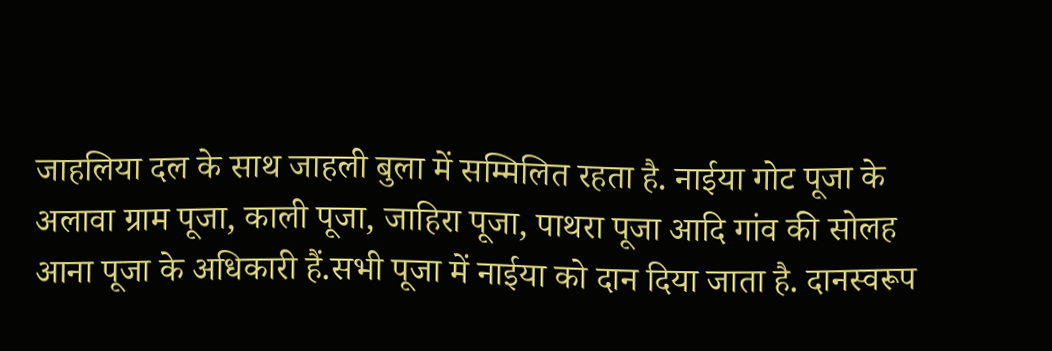जाहलिया दल के साथ जाहली बुला में सम्मिलित रहता है. नाईया गोट पूजा के अलावा ग्राम पूजा, काली पूजा, जाहिरा पूजा, पाथरा पूजा आदि गांव की सोलह आना पूजा के अधिकारी हैं.सभी पूजा में नाईया को दान दिया जाता है. दानस्वरूप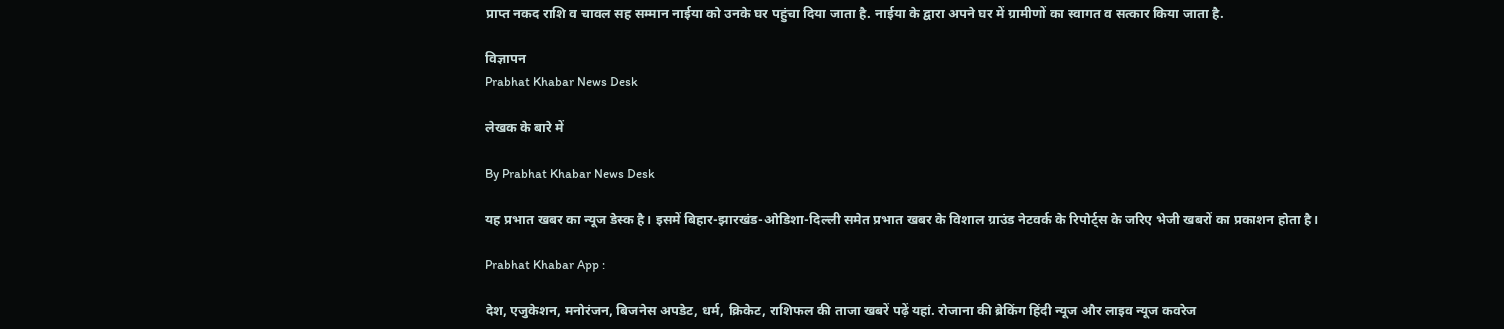प्राप्त नकद राशि व चावल सह सम्मान नाईया को उनके घर पहुंचा दिया जाता है. नाईया के द्वारा अपने घर में ग्रामीणों का स्वागत व सत्कार किया जाता है.

विज्ञापन
Prabhat Khabar News Desk

लेखक के बारे में

By Prabhat Khabar News Desk

यह प्रभात खबर का न्यूज डेस्क है। इसमें बिहार-झारखंड-ओडिशा-दिल्‍ली समेत प्रभात खबर के विशाल ग्राउंड नेटवर्क के रिपोर्ट्स के जरिए भेजी खबरों का प्रकाशन होता है।

Prabhat Khabar App :

देश, एजुकेशन, मनोरंजन, बिजनेस अपडेट, धर्म, क्रिकेट, राशिफल की ताजा खबरें पढ़ें यहां. रोजाना की ब्रेकिंग हिंदी न्यूज और लाइव न्यूज कवरेज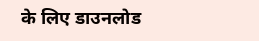के लिए डाउनलोड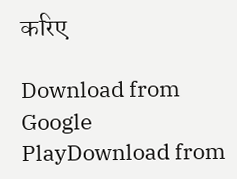करिए

Download from Google PlayDownload from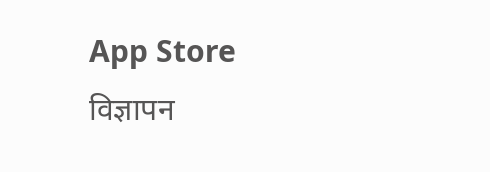App Store
विज्ञापन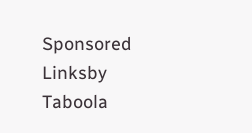Sponsored Linksby Taboola